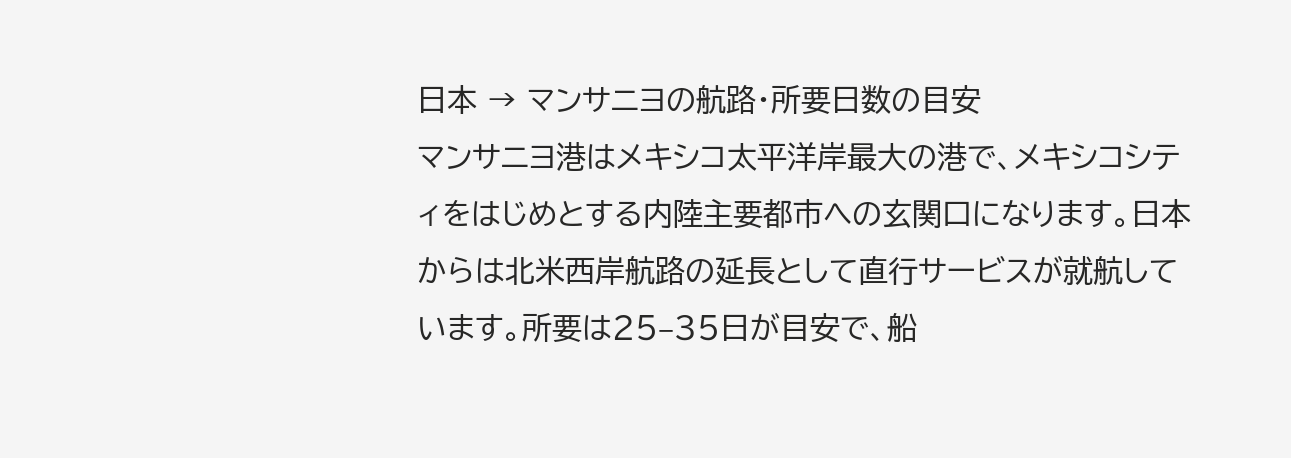日本 → マンサニヨの航路・所要日数の目安
マンサニヨ港はメキシコ太平洋岸最大の港で、メキシコシティをはじめとする内陸主要都市への玄関口になります。日本からは北米西岸航路の延長として直行サービスが就航しています。所要は25–35日が目安で、船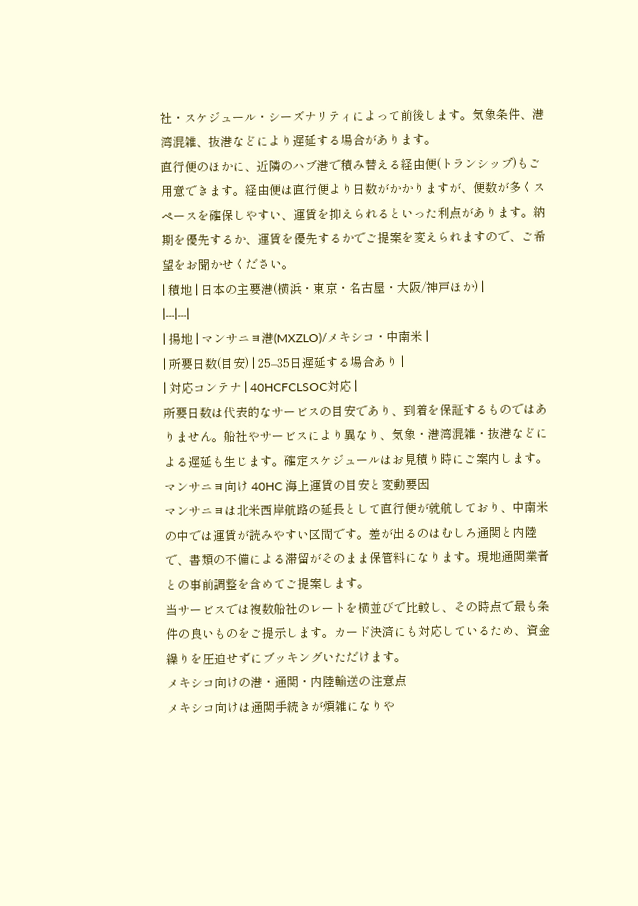社・スケジュール・シーズナリティによって前後します。気象条件、港湾混雑、抜港などにより遅延する場合があります。
直行便のほかに、近隣のハブ港で積み替える経由便(トランシップ)もご用意できます。経由便は直行便より日数がかかりますが、便数が多くスペースを確保しやすい、運賃を抑えられるといった利点があります。納期を優先するか、運賃を優先するかでご提案を変えられますので、ご希望をお聞かせください。
| 積地 | 日本の主要港(横浜・東京・名古屋・大阪/神戸ほか) |
|---|---|
| 揚地 | マンサニヨ港(MXZLO)/メキシコ・中南米 |
| 所要日数(目安) | 25–35日遅延する場合あり |
| 対応コンテナ | 40HCFCLSOC対応 |
所要日数は代表的なサービスの目安であり、到着を保証するものではありません。船社やサービスにより異なり、気象・港湾混雑・抜港などによる遅延も生じます。確定スケジュールはお見積り時にご案内します。
マンサニヨ向け 40HC 海上運賃の目安と変動要因
マンサニヨは北米西岸航路の延長として直行便が就航しており、中南米の中では運賃が読みやすい区間です。差が出るのはむしろ通関と内陸で、書類の不備による滞留がそのまま保管料になります。現地通関業者との事前調整を含めてご提案します。
当サービスでは複数船社のレートを横並びで比較し、その時点で最も条件の良いものをご提示します。カード決済にも対応しているため、資金繰りを圧迫せずにブッキングいただけます。
メキシコ向けの港・通関・内陸輸送の注意点
メキシコ向けは通関手続きが煩雑になりや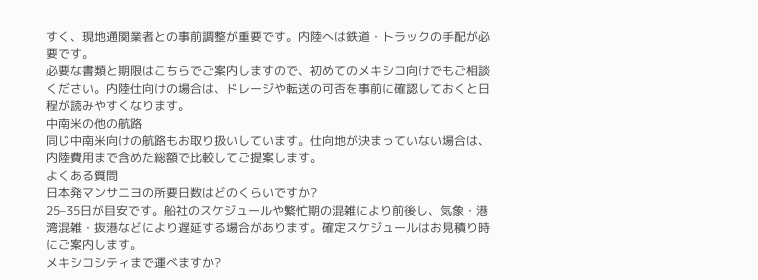すく、現地通関業者との事前調整が重要です。内陸へは鉄道・トラックの手配が必要です。
必要な書類と期限はこちらでご案内しますので、初めてのメキシコ向けでもご相談ください。内陸仕向けの場合は、ドレージや転送の可否を事前に確認しておくと日程が読みやすくなります。
中南米の他の航路
同じ中南米向けの航路もお取り扱いしています。仕向地が決まっていない場合は、内陸費用まで含めた総額で比較してご提案します。
よくある質問
日本発マンサニヨの所要日数はどのくらいですか?
25–35日が目安です。船社のスケジュールや繁忙期の混雑により前後し、気象・港湾混雑・抜港などにより遅延する場合があります。確定スケジュールはお見積り時にご案内します。
メキシコシティまで運べますか?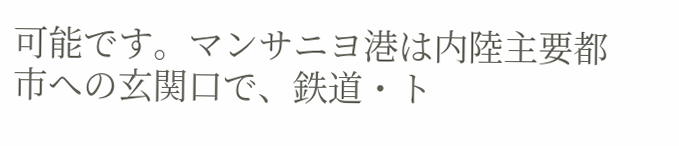可能です。マンサニヨ港は内陸主要都市への玄関口で、鉄道・ト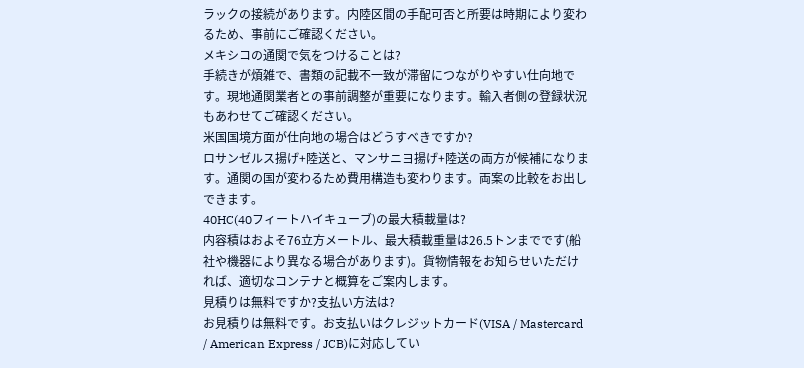ラックの接続があります。内陸区間の手配可否と所要は時期により変わるため、事前にご確認ください。
メキシコの通関で気をつけることは?
手続きが煩雑で、書類の記載不一致が滞留につながりやすい仕向地です。現地通関業者との事前調整が重要になります。輸入者側の登録状況もあわせてご確認ください。
米国国境方面が仕向地の場合はどうすべきですか?
ロサンゼルス揚げ+陸送と、マンサニヨ揚げ+陸送の両方が候補になります。通関の国が変わるため費用構造も変わります。両案の比較をお出しできます。
40HC(40フィートハイキューブ)の最大積載量は?
内容積はおよそ76立方メートル、最大積載重量は26.5トンまでです(船社や機器により異なる場合があります)。貨物情報をお知らせいただければ、適切なコンテナと概算をご案内します。
見積りは無料ですか?支払い方法は?
お見積りは無料です。お支払いはクレジットカード(VISA / Mastercard / American Express / JCB)に対応してい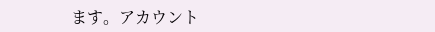ます。アカウント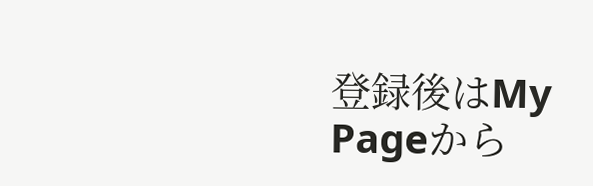登録後はMy Pageから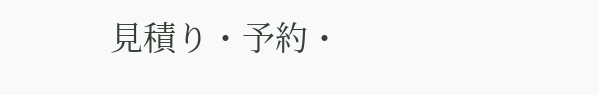見積り・予約・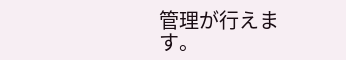管理が行えます。